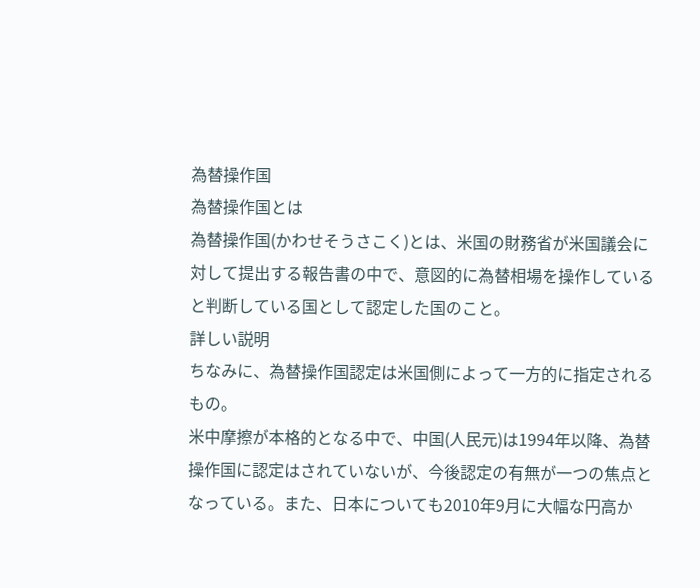為替操作国
為替操作国とは
為替操作国(かわせそうさこく)とは、米国の財務省が米国議会に対して提出する報告書の中で、意図的に為替相場を操作していると判断している国として認定した国のこと。
詳しい説明
ちなみに、為替操作国認定は米国側によって一方的に指定されるもの。
米中摩擦が本格的となる中で、中国(人民元)は1994年以降、為替操作国に認定はされていないが、今後認定の有無が一つの焦点となっている。また、日本についても2010年9月に大幅な円高か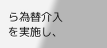ら為替介入を実施し、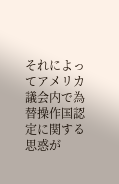それによってアメリカ議会内で為替操作国認定に関する思惑が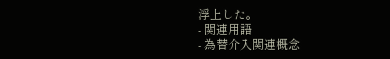浮上した。
- 関連用語
- 為替介入関連概念